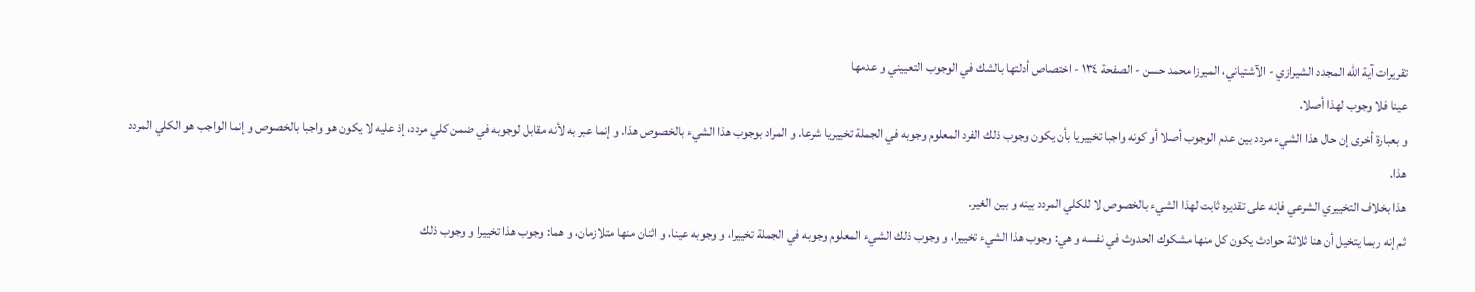تقريرات آية الله المجدد الشيرازي - الآشتياني، الميرزا محمد حسن - الصفحة ١٣٤ - اختصاص أدلتها بالشك في الوجوب التعييني و عدمها
عينا فلا وجوب لهذا أصلا.
و بعبارة أخرى إن حال هذا الشيء مردد بين عدم الوجوب أصلا أو كونه واجبا تخييريا بأن يكون وجوب ذلك الفرد المعلوم وجوبه في الجملة تخييريا شرعا. و المراد بوجوب هذا الشيء بالخصوص هذا. و إنما عبر به لأنه مقابل لوجوبه في ضمن كلي مردد، إذ عليه لا يكون هو واجبا بالخصوص و إنما الواجب هو الكلي المردد هذا.
هذا بخلاف التخييري الشرعي فإنه على تقديره ثابت لهذا الشيء بالخصوص لا للكلي المردد بينه و بين الغير.
ثم إنه ربما يتخيل أن هنا ثلاثة حوادث يكون كل منها مشكوك الحدوث في نفسه و هي: وجوب هذا الشيء تخييرا، و وجوب ذلك الشيء المعلوم وجوبه في الجملة تخييرا، و وجوبه عينا، و اثنان منها متلازمان، و هما: وجوب هذا تخييرا و وجوب ذلك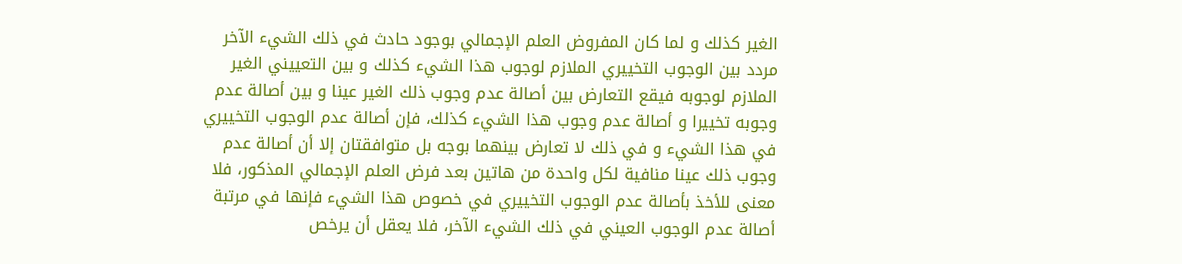الغير كذلك و لما كان المفروض العلم الإجمالي بوجود حادث في ذلك الشيء الآخر مردد بين الوجوب التخييري الملازم لوجوب هذا الشيء كذلك و بين التعييني الغير الملازم لوجوبه فيقع التعارض بين أصالة عدم وجوب ذلك الغير عينا و بين أصالة عدم وجوبه تخييرا و أصالة عدم وجوب هذا الشيء كذلك، فإن أصالة عدم الوجوب التخييري في هذا الشيء و في ذلك لا تعارض بينهما بوجه بل متوافقتان إلا أن أصالة عدم وجوب ذلك عينا منافية لكل واحدة من هاتين بعد فرض العلم الإجمالي المذكور، فلا معنى للأخذ بأصالة عدم الوجوب التخييري في خصوص هذا الشيء فإنها في مرتبة أصالة عدم الوجوب العيني في ذلك الشيء الآخر، فلا يعقل أن يرخص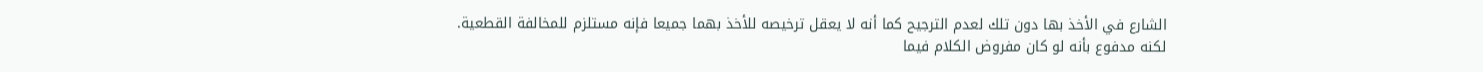الشارع في الأخذ بها دون تلك لعدم الترجيح كما أنه لا يعقل ترخيصه للأخذ بهما جميعا فإنه مستلزم للمخالفة القطعية.
لكنه مدفوع بأنه لو كان مفروض الكلام فيما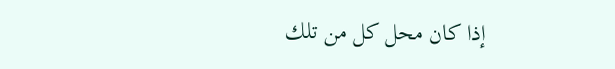إذا كان محل كل من تلك